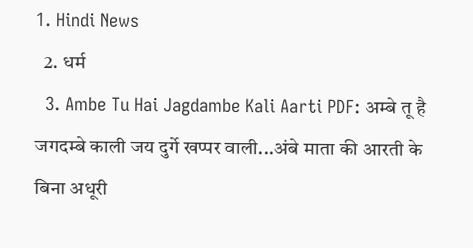1. Hindi News
  2. धर्म
  3. Ambe Tu Hai Jagdambe Kali Aarti PDF: अम्बे तू है जगदम्बे काली जय दुर्गे खप्पर वाली...अंबे माता की आरती के बिना अधूरी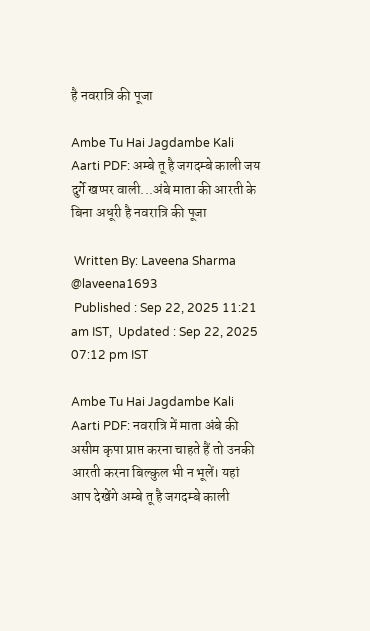है नवरात्रि की पूजा

Ambe Tu Hai Jagdambe Kali Aarti PDF: अम्बे तू है जगदम्बे काली जय दुर्गे खप्पर वाली...अंबे माता की आरती के बिना अधूरी है नवरात्रि की पूजा

 Written By: Laveena Sharma @laveena1693
 Published : Sep 22, 2025 11:21 am IST,  Updated : Sep 22, 2025 07:12 pm IST

Ambe Tu Hai Jagdambe Kali Aarti PDF: नवरात्रि में माता अंबे की असीम कृपा प्राप्त करना चाहते हैं तो उनकी आरती करना बिल्कुल भी न भूलें। यहां आप देखेंगे अम्बे तू है जगदम्बे काली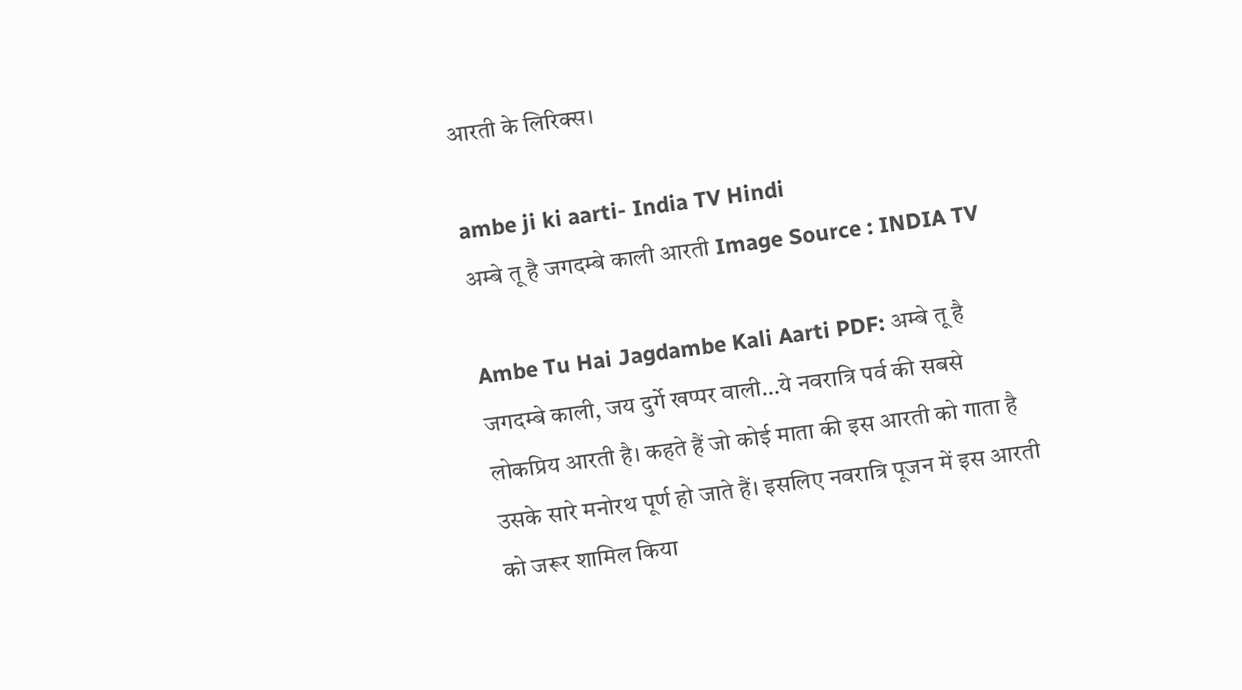आरती के लिरिक्स।

ambe ji ki aarti- India TV Hindi
अम्बे तू है जगदम्बे काली आरती Image Source : INDIA TV

Ambe Tu Hai Jagdambe Kali Aarti PDF: अम्बे तू है जगदम्बे काली, जय दुर्गे खप्पर वाली…ये नवरात्रि पर्व की सबसे लोकप्रिय आरती है। कहते हैं जो कोई माता की इस आरती को गाता है उसके सारे मनोरथ पूर्ण हो जाते हैं। इसलिए नवरात्रि पूजन में इस आरती को जरूर शामिल किया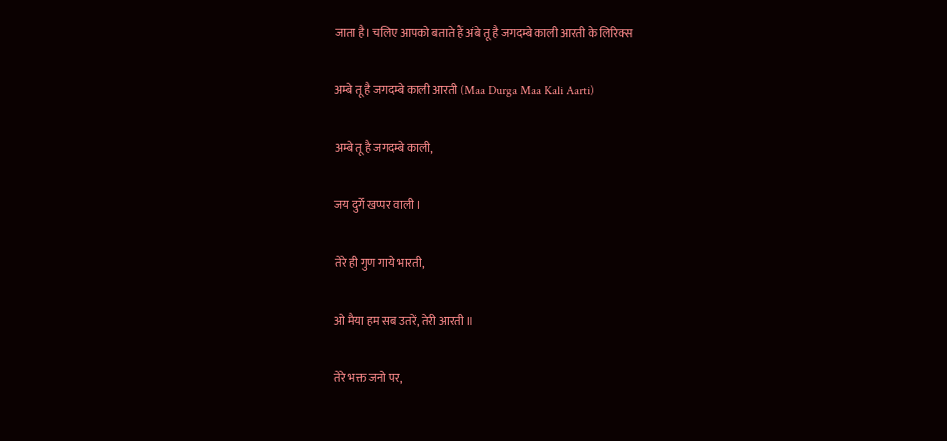जाता है। चलिए आपको बताते हैं अंबे तू है जगदम्बे काली आरती के लिरिक्स

अम्बे तू है जगदम्बे काली आरती (Maa Durga Maa Kali Aarti)

अम्बे तू है जगदम्बे काली,

जय दुर्गे खप्पर वाली ।

तेरे ही गुण गाये भारती,

ओ मैया हम सब उतरें, तेरी आरती ॥

तेरे भक्त जनो पर,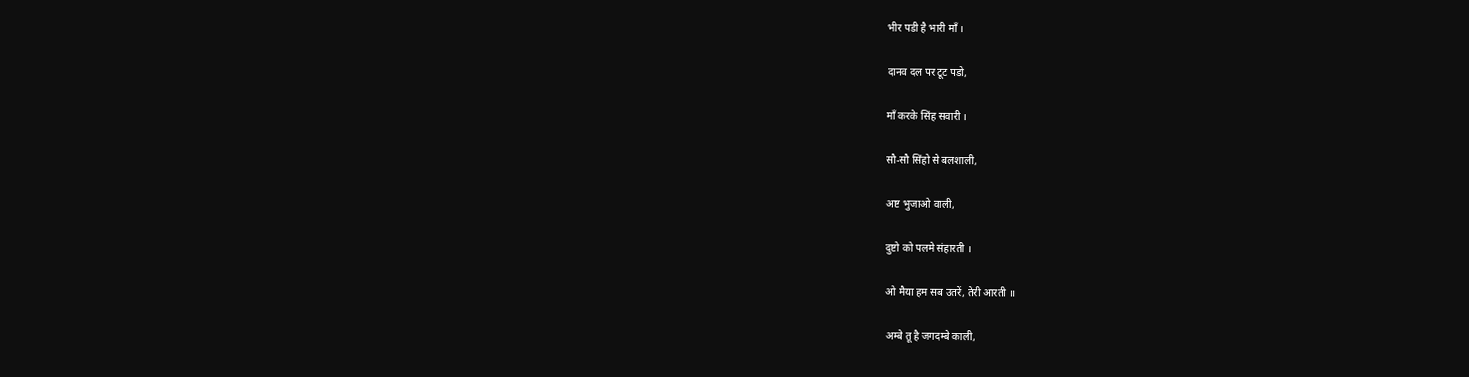भीर पडी है भारी माँ ।

दानव दल पर टूट पडो,

माँ करके सिंह सवारी ।

सौ-सौ सिंहो से बलशाली,

अष्ट भुजाओ वाली,

दुष्टो को पलमे संहारती ।

ओ मैया हम सब उतरें, तेरी आरती ॥

अम्बे तू है जगदम्बे काली,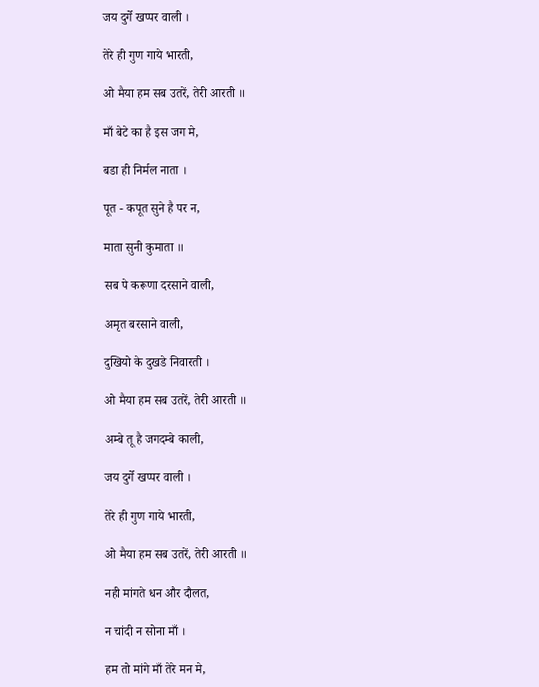जय दुर्गे खप्पर वाली ।

तेरे ही गुण गाये भारती,

ओ मैया हम सब उतरें, तेरी आरती ॥

माँ बेटे का है इस जग मे,

बडा ही निर्मल नाता ।

पूत - कपूत सुने है पर न,

माता सुनी कुमाता ॥

सब पे करूणा दरसाने वाली,

अमृत बरसाने वाली,

दुखियो के दुखडे निवारती ।

ओ मैया हम सब उतरें, तेरी आरती ॥

अम्बे तू है जगदम्बे काली,

जय दुर्गे खप्पर वाली ।

तेरे ही गुण गाये भारती,

ओ मैया हम सब उतरें, तेरी आरती ॥

नही मांगते धन और दौलत,

न चांदी न सोना माँ ।

हम तो मांगे माँ तेरे मन मे,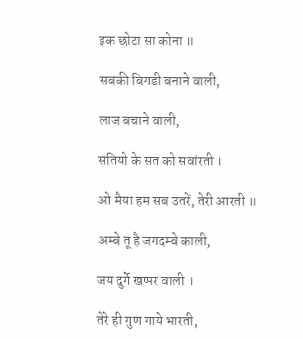इक छोटा सा कोना ॥

सबकी बिगडी बनाने वाली,

लाज बचाने वाली,

सतियो के सत को सवांरती ।

ओ मैया हम सब उतरें, तेरी आरती ॥

अम्बे तू है जगदम्बे काली,

जय दुर्गे खप्पर वाली ।

तेरे ही गुण गाये भारती,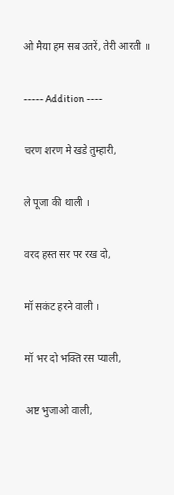ओ मैया हम सब उतरें, तेरी आरती ॥

----- Addition ----

चरण शरण मे खडे तुम्हारी,

ले पूजा की थाली ।

वरद हस्त सर पर रख दो,

मॉ सकंट हरने वाली ।

मॉ भर दो भक्ति रस प्याली,

अष्ट भुजाओ वाली,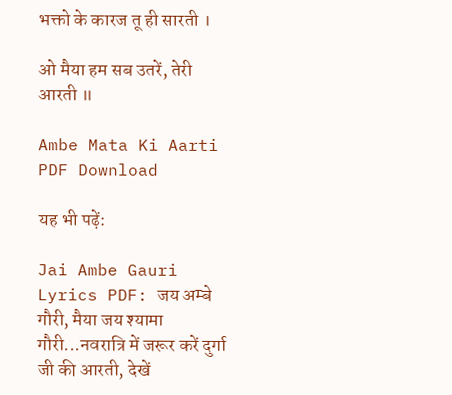भक्तो के कारज तू ही सारती ।

ओ मैया हम सब उतरें, तेरी आरती ॥

Ambe Mata Ki Aarti PDF Download

यह भी पढ़ें:

Jai Ambe Gauri Lyrics PDF: जय अम्बे गौरी, मैया जय श्यामा गौरी...नवरात्रि में जरूर करें दुर्गा जी की आरती, देखें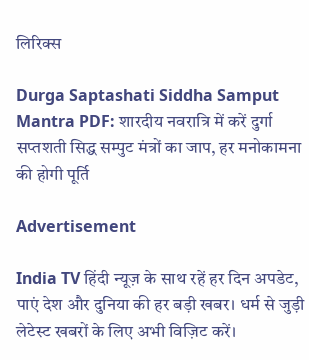लिरिक्स

Durga Saptashati Siddha Samput Mantra PDF: शारदीय नवरात्रि में करें दुर्गा सप्तशती सिद्ध सम्पुट मंत्रों का जाप, हर मनोकामना की होगी पूर्ति

Advertisement

India TV हिंदी न्यूज़ के साथ रहें हर दिन अपडेट, पाएं देश और दुनिया की हर बड़ी खबर। धर्म से जुड़ी लेटेस्ट खबरों के लिए अभी विज़िट करें।